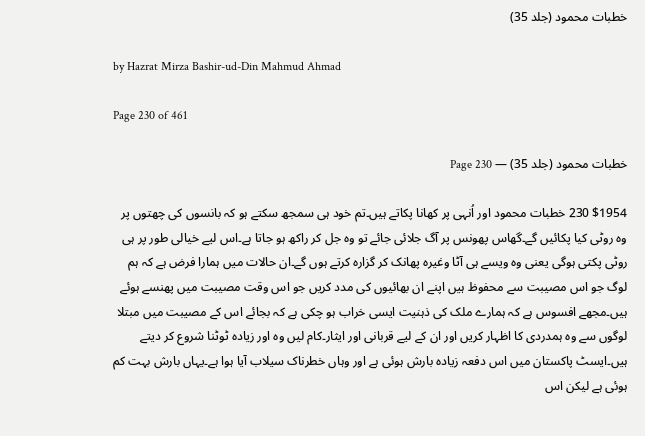خطبات محمود (جلد 35)

by Hazrat Mirza Bashir-ud-Din Mahmud Ahmad

Page 230 of 461

خطبات محمود (جلد 35) — Page 230

$1954 230 خطبات محمود اور اُنہی پر کھانا پکاتے ہیں۔تم خود ہی سمجھ سکتے ہو کہ بانسوں کی چھتوں پر وہ روٹی کیا پکائیں گے۔گھاس پھونس پر آگ جلائی جائے تو وہ جل کر راکھ ہو جاتا ہے۔اس لیے خیالی طور پر ہی روٹی پکتی ہوگی یعنی وہ ویسے ہی آٹا وغیرہ پھانک کر گزارہ کرتے ہوں گے۔ان حالات میں ہمارا فرض ہے کہ ہم لوگ جو اس مصیبت سے محفوظ ہیں اپنے ان بھائیوں کی مدد کریں جو اس وقت مصیبت میں پھنسے ہوئے ہیں۔مجھے افسوس ہے کہ ہمارے ملک کی ذہنیت ایسی خراب ہو چکی ہے کہ بجائے اس کے مصیبت میں مبتلا لوگوں سے وہ ہمدردی کا اظہار کریں اور ان کے لیے قربانی اور ایثار۔کام لیں وہ اور زیادہ ٹوٹنا شروع کر دیتے ہیں۔ایسٹ پاکستان میں اس دفعہ زیادہ بارش ہوئی ہے اور وہاں خطرناک سیلاب آیا ہوا ہے۔یہاں بارش بہت کم ہوئی ہے لیکن اس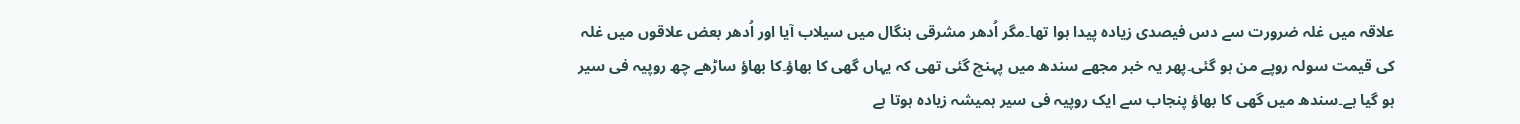علاقہ میں غلہ ضرورت سے دس فیصدی زیادہ پیدا ہوا تھا۔مگر اُدھر مشرقی بنگال میں سیلاب آیا اور اُدھر بعض علاقوں میں غلہ کی قیمت سولہ روپے من ہو گئی۔پھر یہ خبر مجھے سندھ میں پہنچ گئی تھی کہ یہاں گھی کا بھاؤ۔کا بھاؤ ساڑھے چھ روپیہ فی سیر ہو گیا ہے۔سندھ میں گھی کا بھاؤ پنجاب سے ایک روپیہ فی سیر ہمیشہ زیادہ ہوتا ہے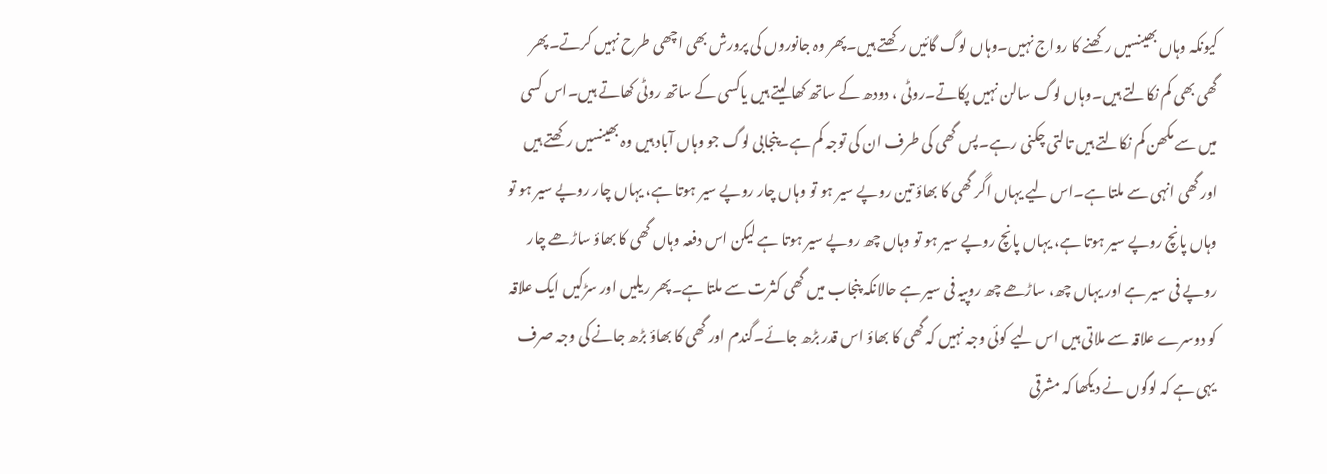کیونکہ وہاں بھینسیں رکھنے کا رواج نہیں۔وہاں لوگ گائیں رکھتے ہیں۔پھر وہ جانوروں کی پرورش بھی اچھی طرح نہیں کرتے۔پھر گھی بھی کم نکالتے ہیں۔وہاں لوگ سالن نہیں پکاتے۔روٹی ، دودھ کے ساتھ کھا لیتے ہیں یاکسی کے ساتھ روٹی کھاتے ہیں۔اس کسی میں سے مکھن کم نکالتے ہیں تالتی چکنی رہے۔پس گھی کی طرف ان کی توجہ کم ہے۔پنجابی لوگ جو وہاں آباد ہیں وہ بھینسیں رکھتے ہیں اور گھی انہی سے ملتا ہے۔اس لیے یہاں اگر گھی کا بھاؤ تین روپے سیر ہو تو وہاں چار روپے سیر ہوتا ہے، یہاں چار روپے سیر ہو تو وہاں پانچ روپے سیر ہوتا ہے، یہاں پانچ روپے سیر ہو تو وہاں چھ روپے سیر ہوتا ہے لیکن اس دفعہ وہاں گھی کا بھاؤ ساڑھے چار روپے فی سیر ہے اور یہاں چھ، ساڑھے چھ روپیہ فی سیر ہے حالانکہ پنجاب میں گھی کثرت سے ملتا ہے۔پھر ریلیں اور سڑکیں ایک علاقہ کو دوسرے علاقہ سے ملاتی ہیں اس لیے کوئی وجہ نہیں کہ گھی کا بھاؤ اس قدر بڑھ جائے۔گندم اور گھی کا بھاؤ بڑھ جانے کی وجہ صرف یہی ہے کہ لوگوں نے دیکھا کہ مشرقی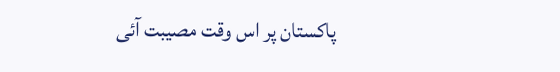پاکستان پر اس وقت مصیبت آئی